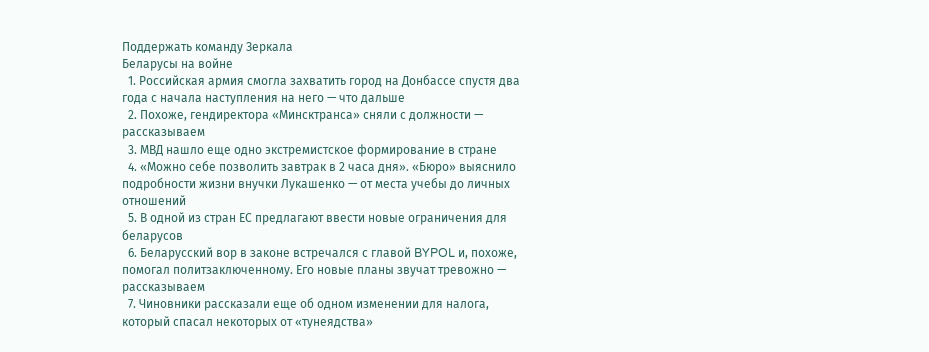Поддержать команду Зеркала
Беларусы на войне
  1. Российская армия смогла захватить город на Донбассе спустя два года с начала наступления на него — что дальше
  2. Похоже, гендиректора «Минсктранса» сняли с должности — рассказываем
  3. МВД нашло еще одно экстремистское формирование в стране
  4. «Можно себе позволить завтрак в 2 часа дня». «Бюро» выяснило подробности жизни внучки Лукашенко — от места учебы до личных отношений
  5. В одной из стран ЕС предлагают ввести новые ограничения для беларусов
  6. Беларусский вор в законе встречался с главой BYPOL и, похоже, помогал политзаключенному. Его новые планы звучат тревожно — рассказываем
  7. Чиновники рассказали еще об одном изменении для налога, который спасал некоторых от «тунеядства»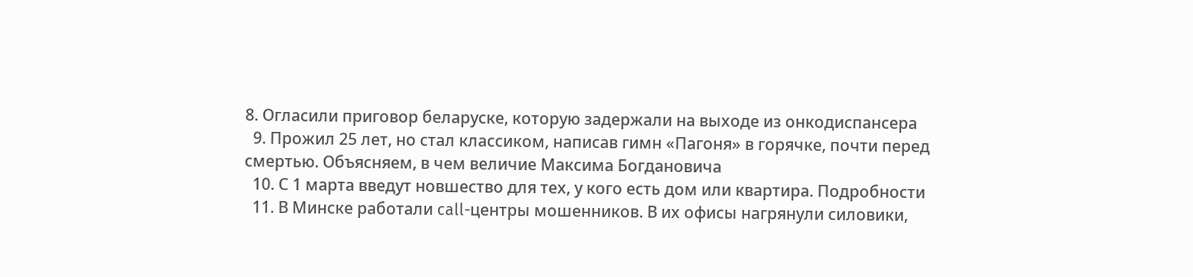8. Огласили приговор беларуске, которую задержали на выходе из онкодиспансера
  9. Прожил 25 лет, но стал классиком, написав гимн «Пагоня» в горячке, почти перед смертью. Объясняем, в чем величие Максима Богдановича
  10. С 1 марта введут новшество для тех, у кого есть дом или квартира. Подробности
  11. В Минске работали call-центры мошенников. В их офисы нагрянули силовики,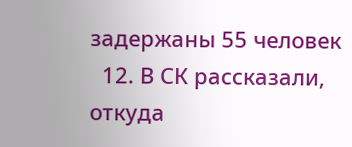задержаны 55 человек
  12. В СК рассказали, откуда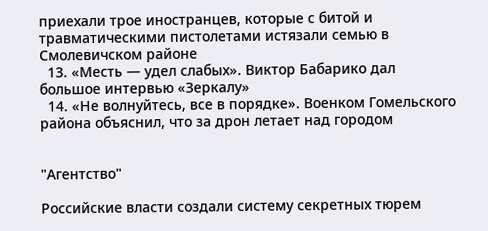приехали трое иностранцев, которые с битой и травматическими пистолетами истязали семью в Смолевичском районе
  13. «Месть — удел слабых». Виктор Бабарико дал большое интервью «Зеркалу»
  14. «Не волнуйтесь, все в порядке». Военком Гомельского района объяснил, что за дрон летает над городом


"Агентство"

Российские власти создали систему секретных тюрем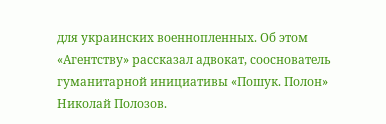для украинских военнопленных. Об этом «Агентству» рассказал адвокат, сооснователь гуманитарной инициативы «Пошук. Полон» Николай Полозов.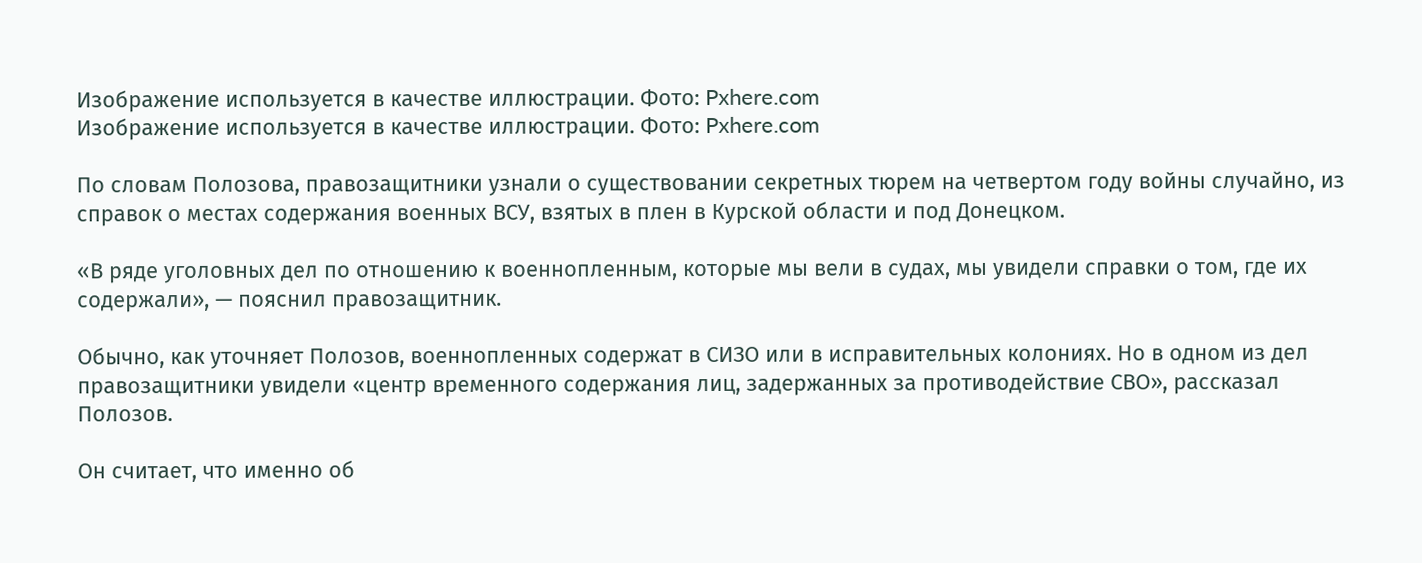Изображение используется в качестве иллюстрации. Фото: Pxhere.com
Изображение используется в качестве иллюстрации. Фото: Pxhere.com

По словам Полозова, правозащитники узнали о существовании секретных тюрем на четвертом году войны случайно, из справок о местах содержания военных ВСУ, взятых в плен в Курской области и под Донецком.

«В ряде уголовных дел по отношению к военнопленным, которые мы вели в судах, мы увидели справки о том, где их содержали», — пояснил правозащитник.

Обычно, как уточняет Полозов, военнопленных содержат в СИЗО или в исправительных колониях. Но в одном из дел правозащитники увидели «центр временного содержания лиц, задержанных за противодействие СВО», рассказал Полозов.

Он считает, что именно об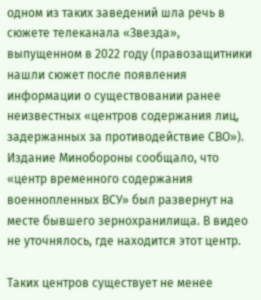одном из таких заведений шла речь в сюжете телеканала «Звезда», выпущенном в 2022 году (правозащитники нашли сюжет после появления информации о существовании ранее неизвестных «центров содержания лиц, задержанных за противодействие СВО»). Издание Минобороны сообщало, что «центр временного содержания военнопленных ВСУ» был развернут на месте бывшего зернохранилища. В видео не уточнялось, где находится этот центр.

Таких центров существует не менее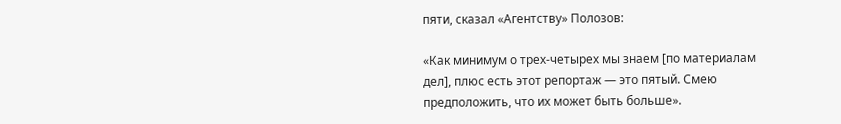пяти, сказал «Агентству» Полозов:

«Как минимум о трех-четырех мы знаем [по материалам дел], плюс есть этот репортаж — это пятый. Смею предположить, что их может быть больше».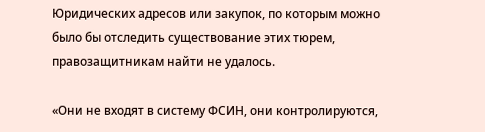Юридических адресов или закупок, по которым можно было бы отследить существование этих тюрем, правозащитникам найти не удалось.

«Они не входят в систему ФСИН, они контролируются,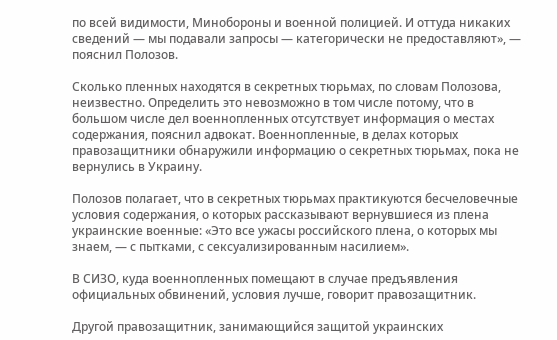по всей видимости, Минобороны и военной полицией. И оттуда никаких сведений — мы подавали запросы — категорически не предоставляют», — пояснил Полозов.

Сколько пленных находятся в секретных тюрьмах, по словам Полозова, неизвестно. Определить это невозможно в том числе потому, что в большом числе дел военнопленных отсутствует информация о местах содержания, пояснил адвокат. Военнопленные, в делах которых правозащитники обнаружили информацию о секретных тюрьмах, пока не вернулись в Украину.

Полозов полагает, что в секретных тюрьмах практикуются бесчеловечные условия содержания, о которых рассказывают вернувшиеся из плена украинские военные: «Это все ужасы российского плена, о которых мы знаем, — с пытками, с сексуализированным насилием».

В СИЗО, куда военнопленных помещают в случае предъявления официальных обвинений, условия лучше, говорит правозащитник.

Другой правозащитник, занимающийся защитой украинских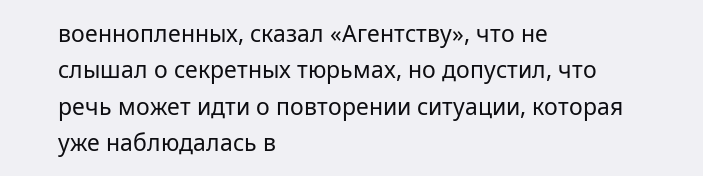военнопленных, сказал «Агентству», что не слышал о секретных тюрьмах, но допустил, что речь может идти о повторении ситуации, которая уже наблюдалась в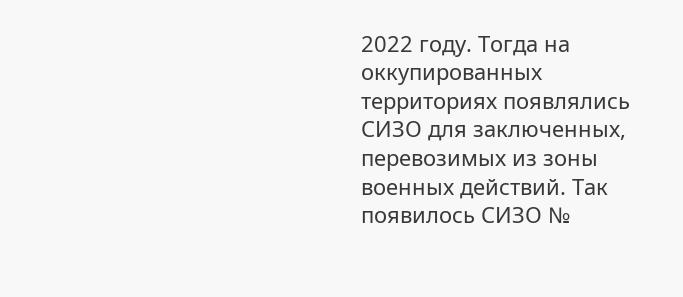2022 году. Тогда на оккупированных территориях появлялись СИЗО для заключенных, перевозимых из зоны военных действий. Так появилось СИЗО №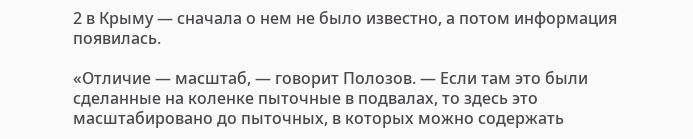2 в Крыму — сначала о нем не было известно, а потом информация появилась.

«Отличие — масштаб, — говорит Полозов. — Если там это были сделанные на коленке пыточные в подвалах, то здесь это масштабировано до пыточных, в которых можно содержать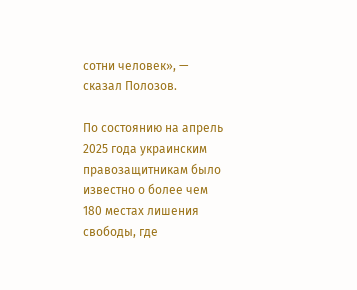сотни человек», — сказал Полозов.

По состоянию на апрель 2025 года украинским правозащитникам было известно о более чем 180 местах лишения свободы, где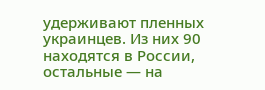удерживают пленных украинцев. Из них 90 находятся в России, остальные — на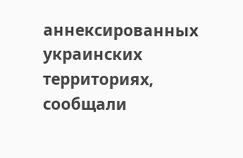аннексированных украинских территориях, сообщали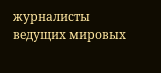журналисты ведущих мировых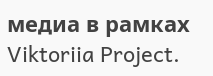медиа в рамках Viktoriia Project.